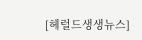[헤럴드생생뉴스]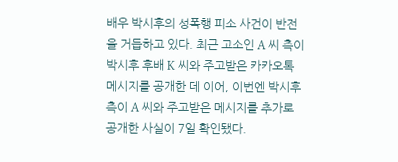배우 박시후의 성폭행 피소 사건이 반전을 거듭하고 있다. 최근 고소인 A 씨 측이 박시후 후배 K 씨와 주고받은 카카오톡 메시지를 공개한 데 이어, 이번엔 박시후 측이 A 씨와 주고받은 메시지를 추가로 공개한 사실이 7일 확인됐다.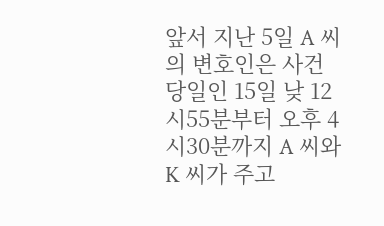앞서 지난 5일 A 씨의 변호인은 사건 당일인 15일 낮 12시55분부터 오후 4시30분까지 A 씨와 K 씨가 주고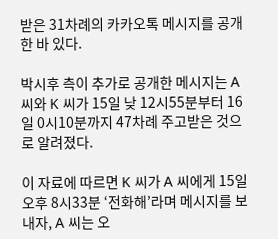받은 31차례의 카카오톡 메시지를 공개한 바 있다.

박시후 측이 추가로 공개한 메시지는 A 씨와 K 씨가 15일 낮 12시55분부터 16일 0시10분까지 47차례 주고받은 것으로 알려졌다.

이 자료에 따르면 K 씨가 A 씨에게 15일 오후 8시33분 ‘전화해’라며 메시지를 보내자, A 씨는 오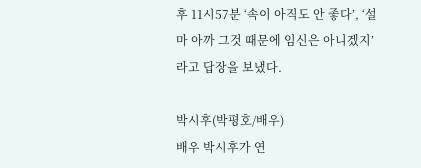후 11시57분 ‘속이 아직도 안 좋다’, ‘설마 아까 그것 때문에 임신은 아니겠지’라고 답장을 보냈다.

박시후(박평호/배우)
배우 박시후가 연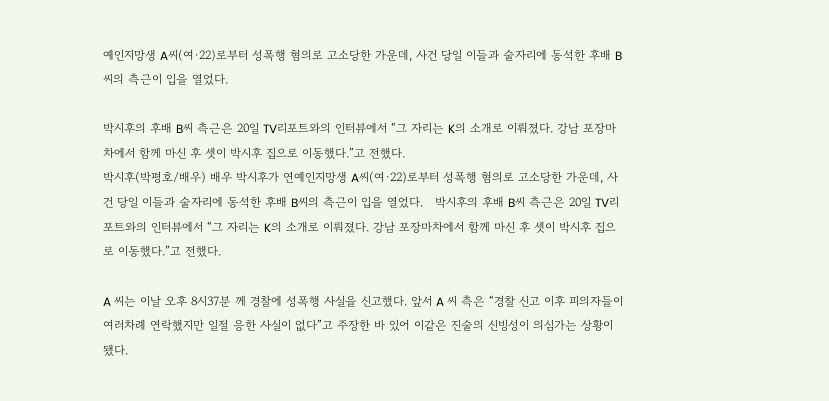예인지망생 A씨(여·22)로부터 성폭행 혐의로 고소당한 가운데, 사건 당일 이들과 술자리에 동석한 후배 B씨의 측근이 입을 열었다.

박시후의 후배 B씨 측근은 20일 TV리포트와의 인터뷰에서 “그 자리는 K의 소개로 이뤄졌다. 강남 포장마차에서 함께 마신 후 셋이 박시후 집으로 이동했다.”고 전했다.
박시후(박평호/배우) 배우 박시후가 연예인지망생 A씨(여·22)로부터 성폭행 혐의로 고소당한 가운데, 사건 당일 이들과 술자리에 동석한 후배 B씨의 측근이 입을 열었다.   박시후의 후배 B씨 측근은 20일 TV리포트와의 인터뷰에서 “그 자리는 K의 소개로 이뤄졌다. 강남 포장마차에서 함께 마신 후 셋이 박시후 집으로 이동했다.”고 전했다.

A 씨는 이날 오후 8시37분 께 경찰에 성폭행 사실을 신고했다. 앞서 A 씨 측은 “경찰 신고 이후 피의자들이 여러차례 연락했지만 일절 응한 사실이 없다”고 주장한 바 있어 이같은 진술의 신빙성이 의심가는 상황이 됐다.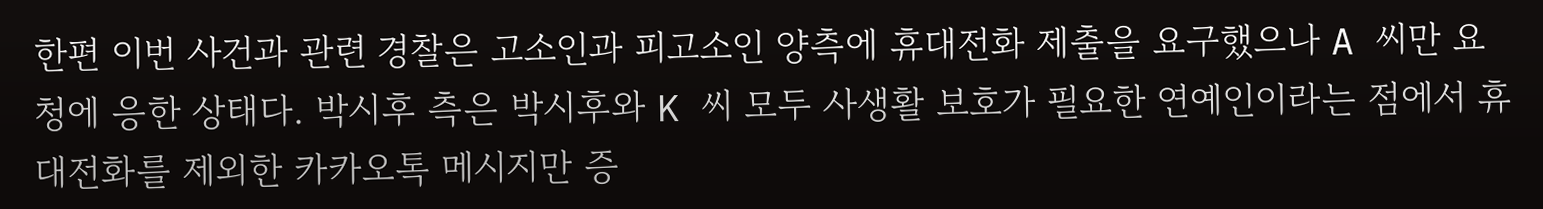한편 이번 사건과 관련 경찰은 고소인과 피고소인 양측에 휴대전화 제출을 요구했으나 A 씨만 요청에 응한 상태다. 박시후 측은 박시후와 K 씨 모두 사생활 보호가 필요한 연예인이라는 점에서 휴대전화를 제외한 카카오톡 메시지만 증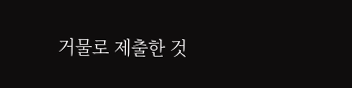거물로 제출한 것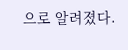으로 알려졌다.